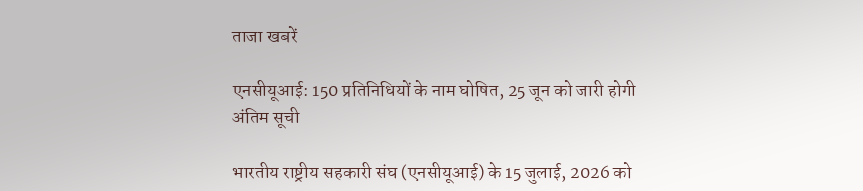ताजा खबरें

एनसीयूआई: 150 प्रतिनिधियों के नाम घोषित, 25 जून को जारी होगी अंतिम सूची

भारतीय राष्ट्रीय सहकारी संघ (एनसीयूआई) के 15 जुलाई, 2026 को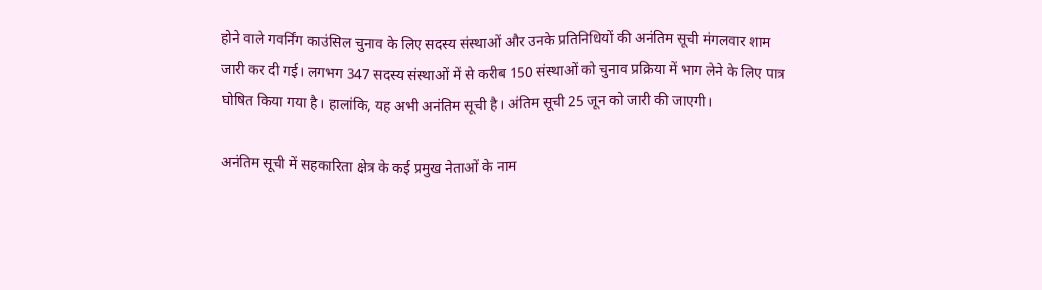होने वाले गवर्निंग काउंसिल चुनाव के लिए सदस्य संस्थाओं और उनके प्रतिनिधियों की अनंतिम सूची मंगलवार शाम जारी कर दी गई। लगभग 347 सदस्य संस्थाओं में से करीब 150 संस्थाओं को चुनाव प्रक्रिया में भाग लेने के लिए पात्र घोषित किया गया है। हालांकि, यह अभी अनंतिम सूची है। अंतिम सूची 25 जून को जारी की जाएगी।

अनंतिम सूची में सहकारिता क्षेत्र के कई प्रमुख नेताओं के नाम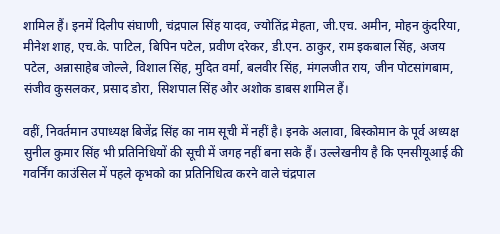शामिल हैं। इनमें दिलीप संघाणी, चंद्रपाल सिंह यादव, ज्योतिंद्र मेहता, जी.एच. अमीन, मोहन कुंदरिया, मीनेश शाह, एच.के. पाटिल, बिपिन पटेल, प्रवीण दरेकर, डी.एन. ठाकुर, राम इकबाल सिंह, अजय पटेल, अन्नासाहेब जोल्ले, विशाल सिंह, मुदित वर्मा, बलवीर सिंह, मंगलजीत राय, जीन पोटसांगबाम, संजीव कुसलकर, प्रसाद डोरा, सिशपाल सिंह और अशोक डाबस शामिल हैं।

वहीं, निवर्तमान उपाध्यक्ष बिजेंद्र सिंह का नाम सूची में नहीं है। इनके अलावा, बिस्कोमान के पूर्व अध्यक्ष सुनील कुमार सिंह भी प्रतिनिधियों की सूची में जगह नहीं बना सके हैं। उल्लेखनीय है कि एनसीयूआई की गवर्निंग काउंसिल में पहले कृभको का प्रतिनिधित्व करने वाले चंद्रपाल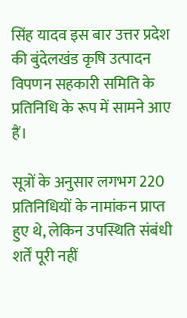सिंह यादव इस बार उत्तर प्रदेश की बुंदेलखंड कृषि उत्पादन विपणन सहकारी समिति के प्रतिनिधि के रूप में सामने आए हैं।

सूत्रों के अनुसार लगभग 220 प्रतिनिधियों के नामांकन प्राप्त हुए थे, लेकिन उपस्थिति संबंधी शर्तें पूरी नहीं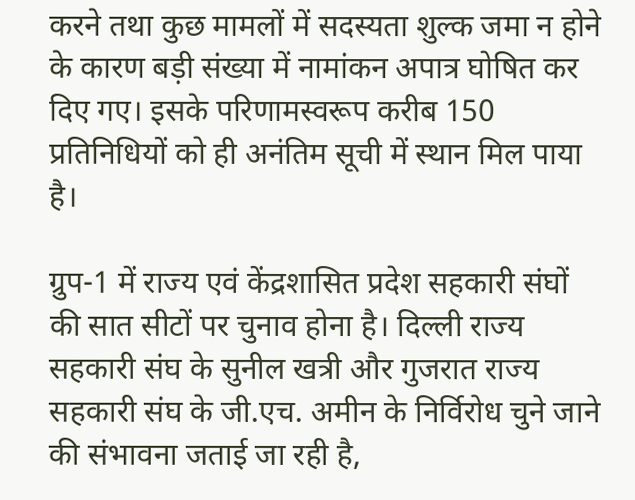करने तथा कुछ मामलों में सदस्यता शुल्क जमा न होने के कारण बड़ी संख्या में नामांकन अपात्र घोषित कर दिए गए। इसके परिणामस्वरूप करीब 150 प्रतिनिधियों को ही अनंतिम सूची में स्थान मिल पाया है।

ग्रुप-1 में राज्य एवं केंद्रशासित प्रदेश सहकारी संघों की सात सीटों पर चुनाव होना है। दिल्ली राज्य सहकारी संघ के सुनील खत्री और गुजरात राज्य सहकारी संघ के जी.एच. अमीन के निर्विरोध चुने जाने की संभावना जताई जा रही है,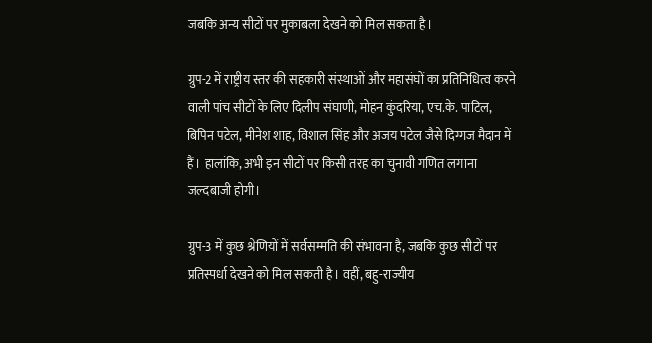जबकि अन्य सीटों पर मुकाबला देखने को मिल सकता है।

ग्रुप-2 में राष्ट्रीय स्तर की सहकारी संस्थाओं और महासंघों का प्रतिनिधित्व करने वाली पांच सीटों के लिए दिलीप संघाणी, मोहन कुंदरिया, एच.के. पाटिल, बिपिन पटेल, मीनेश शाह, विशाल सिंह और अजय पटेल जैसे दिग्गज मैदान में हैं। हालांकि, अभी इन सीटों पर किसी तरह का चुनावी गणित लगाना जल्दबाजी होगी।

ग्रुप-3 में कुछ श्रेणियों में सर्वसम्मति की संभावना है, जबकि कुछ सीटों पर प्रतिस्पर्धा देखने को मिल सकती है। वहीं, बहु-राज्यीय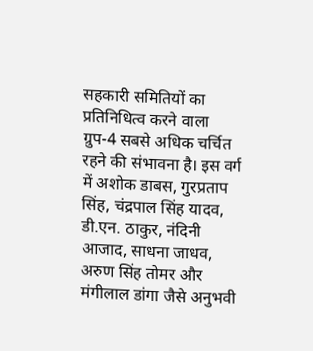सहकारी समितियों का प्रतिनिधित्व करने वाला ग्रुप-4 सबसे अधिक चर्चित रहने की संभावना है। इस वर्ग में अशोक डाबस, गुरप्रताप सिंह, चंद्रपाल सिंह यादव, डी.एन. ठाकुर, नंदिनी आजाद, साधना जाधव, अरुण सिंह तोमर और मंगीलाल डांगा जैसे अनुभवी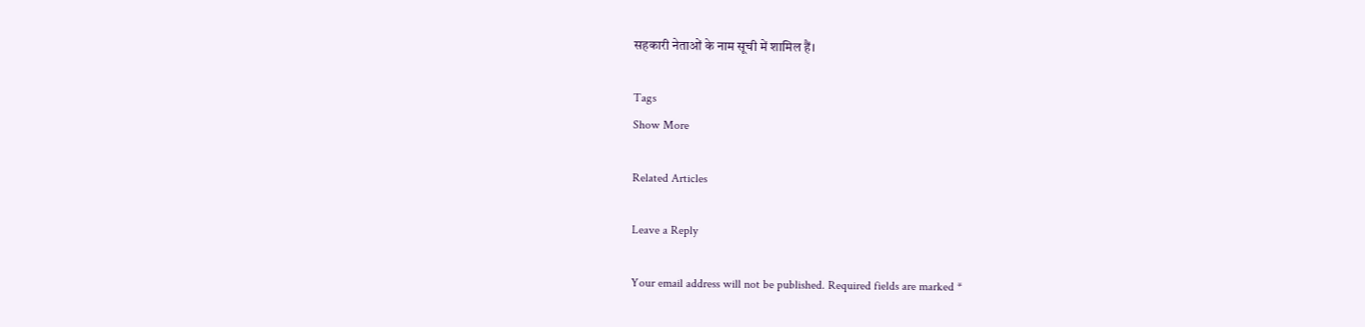सहकारी नेताओं के नाम सूची में शामिल हैं।

Tags
Show More

Related Articles

Leave a Reply

Your email address will not be published. Required fields are marked *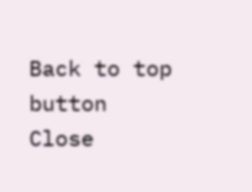Back to top button
Close